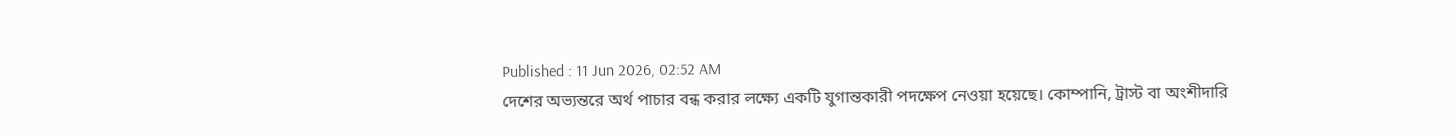Published : 11 Jun 2026, 02:52 AM
দেশের অভ্যন্তরে অর্থ পাচার বন্ধ করার লক্ষ্যে একটি যুগান্তকারী পদক্ষেপ নেওয়া হয়েছে। কোম্পানি, ট্রাস্ট বা অংশীদারি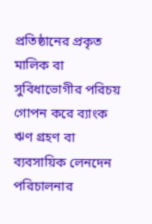প্রতিষ্ঠানের প্রকৃত মালিক বা সুবিধাভোগীর পরিচয় গোপন করে ব্যাংক ঋণ গ্রহণ বা ব্যবসায়িক লেনদেন পরিচালনার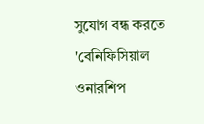সুযোগ বন্ধ করতে 'বেনিফিসিয়াল ওনারশিপ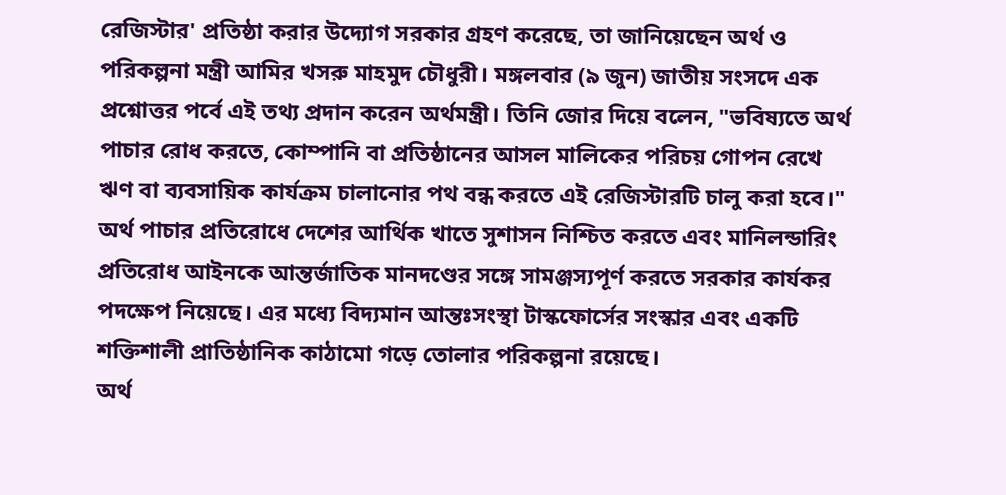রেজিস্টার' প্রতিষ্ঠা করার উদ্যোগ সরকার গ্রহণ করেছে, তা জানিয়েছেন অর্থ ও পরিকল্পনা মন্ত্রী আমির খসরু মাহমুদ চৌধুরী। মঙ্গলবার (৯ জুন) জাতীয় সংসদে এক প্রশ্নোত্তর পর্বে এই তথ্য প্রদান করেন অর্থমন্ত্রী। তিনি জোর দিয়ে বলেন, "ভবিষ্যতে অর্থ পাচার রোধ করতে, কোম্পানি বা প্রতিষ্ঠানের আসল মালিকের পরিচয় গোপন রেখে ঋণ বা ব্যবসায়িক কার্যক্রম চালানোর পথ বন্ধ করতে এই রেজিস্টারটি চালু করা হবে।" অর্থ পাচার প্রতিরোধে দেশের আর্থিক খাতে সুশাসন নিশ্চিত করতে এবং মানিলন্ডারিং প্রতিরোধ আইনকে আন্তর্জাতিক মানদণ্ডের সঙ্গে সামঞ্জস্যপূর্ণ করতে সরকার কার্যকর পদক্ষেপ নিয়েছে। এর মধ্যে বিদ্যমান আন্তঃসংস্থা টাস্কফোর্সের সংস্কার এবং একটি শক্তিশালী প্রাতিষ্ঠানিক কাঠামো গড়ে তোলার পরিকল্পনা রয়েছে।
অর্থ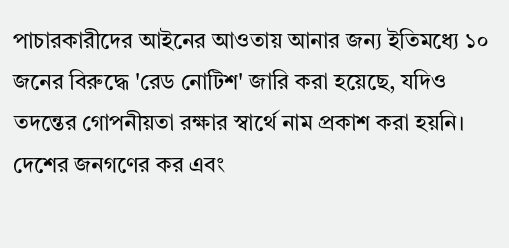পাচারকারীদের আইনের আওতায় আনার জন্য ইতিমধ্যে ১০ জনের বিরুদ্ধে 'রেড নোটিশ' জারি করা হয়েছে, যদিও তদন্তের গোপনীয়তা রক্ষার স্বার্থে নাম প্রকাশ করা হয়নি। দেশের জনগণের কর এবং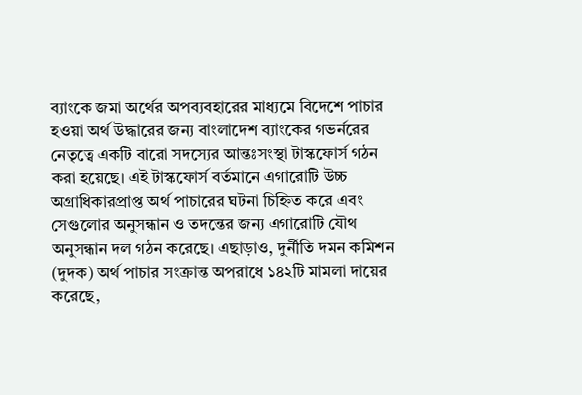ব্যাংকে জমা অর্থের অপব্যবহারের মাধ্যমে বিদেশে পাচার হওয়া অর্থ উদ্ধারের জন্য বাংলাদেশ ব্যাংকের গভর্নরের নেতৃত্বে একটি বারো সদস্যের আন্তঃসংস্থা টাস্কফোর্স গঠন করা হয়েছে। এই টাস্কফোর্স বর্তমানে এগারোটি উচ্চ অগ্রাধিকারপ্রাপ্ত অর্থ পাচারের ঘটনা চিহ্নিত করে এবং সেগুলোর অনুসন্ধান ও তদন্তের জন্য এগারোটি যৌথ অনুসন্ধান দল গঠন করেছে। এছাড়াও, দুর্নীতি দমন কমিশন (দুদক) অর্থ পাচার সংক্রান্ত অপরাধে ১৪২টি মামলা দায়ের করেছে,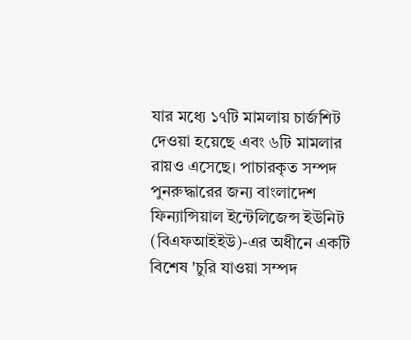যার মধ্যে ১৭টি মামলায় চার্জশিট দেওয়া হয়েছে এবং ৬টি মামলার রায়ও এসেছে। পাচারকৃত সম্পদ পুনরুদ্ধারের জন্য বাংলাদেশ ফিন্যান্সিয়াল ইন্টেলিজেন্স ইউনিট (বিএফআইইউ)-এর অধীনে একটি বিশেষ 'চুরি যাওয়া সম্পদ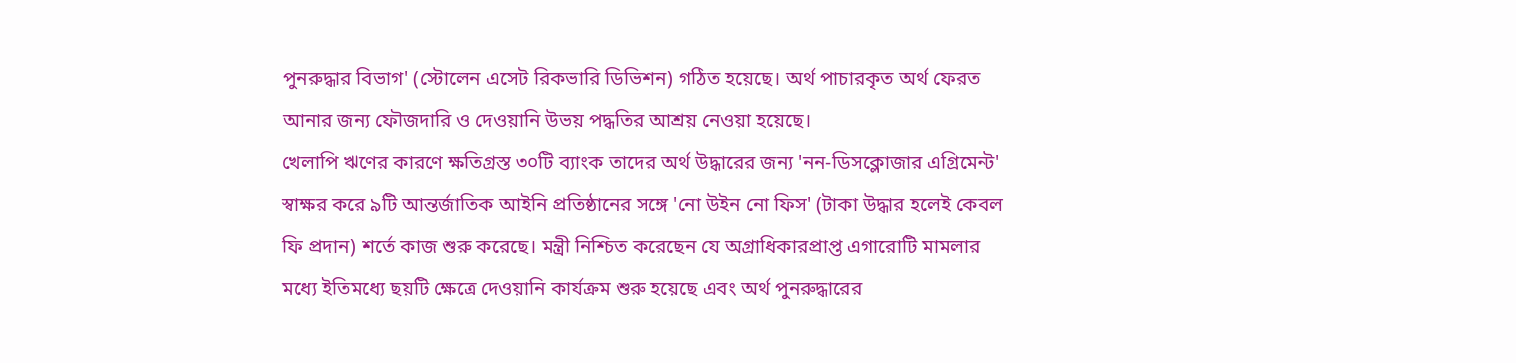পুনরুদ্ধার বিভাগ' (স্টোলেন এসেট রিকভারি ডিভিশন) গঠিত হয়েছে। অর্থ পাচারকৃত অর্থ ফেরত আনার জন্য ফৌজদারি ও দেওয়ানি উভয় পদ্ধতির আশ্রয় নেওয়া হয়েছে।
খেলাপি ঋণের কারণে ক্ষতিগ্রস্ত ৩০টি ব্যাংক তাদের অর্থ উদ্ধারের জন্য 'নন-ডিসক্লোজার এগ্রিমেন্ট' স্বাক্ষর করে ৯টি আন্তর্জাতিক আইনি প্রতিষ্ঠানের সঙ্গে 'নো উইন নো ফিস' (টাকা উদ্ধার হলেই কেবল ফি প্রদান) শর্তে কাজ শুরু করেছে। মন্ত্রী নিশ্চিত করেছেন যে অগ্রাধিকারপ্রাপ্ত এগারোটি মামলার মধ্যে ইতিমধ্যে ছয়টি ক্ষেত্রে দেওয়ানি কার্যক্রম শুরু হয়েছে এবং অর্থ পুনরুদ্ধারের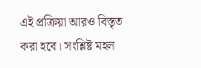এই প্রক্রিয়া আরও বিস্তৃত করা হবে। সংশ্লিষ্ট মহল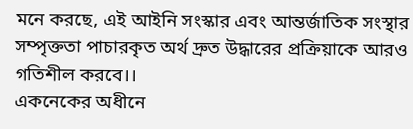মনে করছে, এই আইনি সংস্কার এবং আন্তর্জাতিক সংস্থার সম্পৃক্ততা পাচারকৃত অর্থ দ্রুত উদ্ধারের প্রক্রিয়াকে আরও গতিশীল করবে।।
একনেকের অধীনে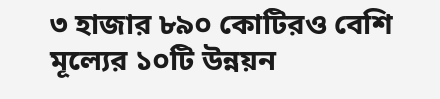৩ হাজার ৮৯০ কোটিরও বেশি মূল্যের ১০টি উন্নয়ন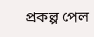প্রকল্প পেল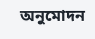অনুমোদন